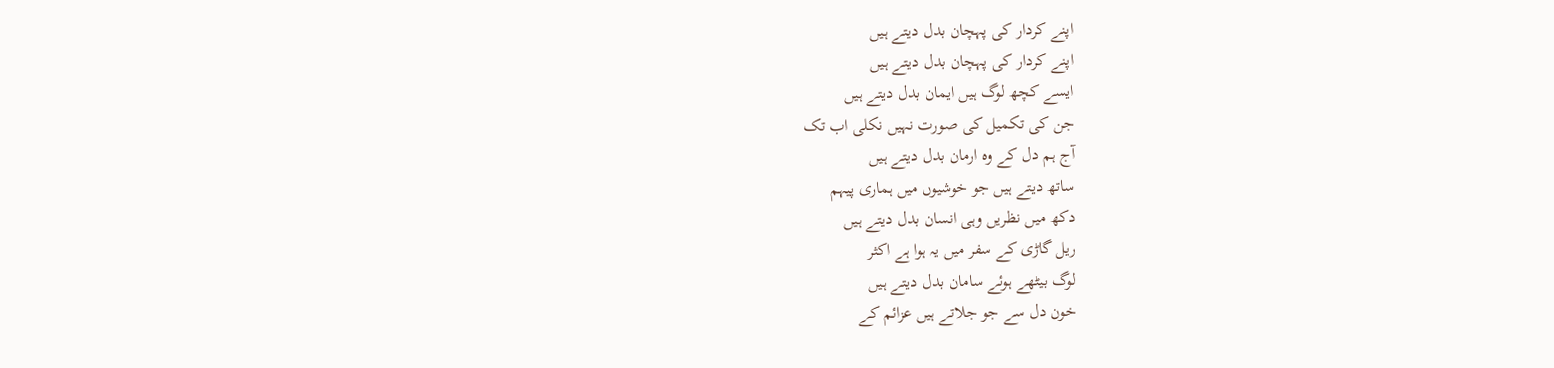اپنے کردار کی پہچان بدل دیتے ہیں
اپنے کردار کی پہچان بدل دیتے ہیں
ایسے کچھ لوگ ہیں ایمان بدل دیتے ہیں
جن کی تکمیل کی صورت نہیں نکلی اب تک
آج ہم دل کے وہ ارمان بدل دیتے ہیں
ساتھ دیتے ہیں جو خوشیوں میں ہماری پیہم
دکھ میں نظریں وہی انسان بدل دیتے ہیں
ریل گاڑی کے سفر میں یہ ہوا ہے اکثر
لوگ بیٹھے ہوئے سامان بدل دیتے ہیں
خون دل سے جو جلاتے ہیں عزائم کے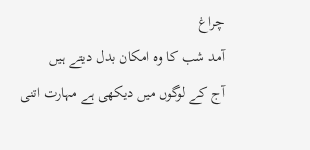چراغ
آمد شب کا وہ امکان بدل دیتے ہیں
آج کے لوگوں میں دیکھی ہے مہارت اتنی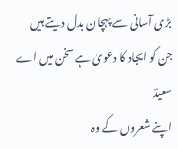بڑی آسانی سے پہچان بدل دیتے ہیں
جن کو ایجاد کا دعویٰ ہے سخن میں اے سعیدؔ
اپنے شعروں کے وہ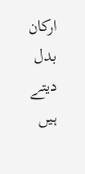ارکان بدل دیتے ہیں